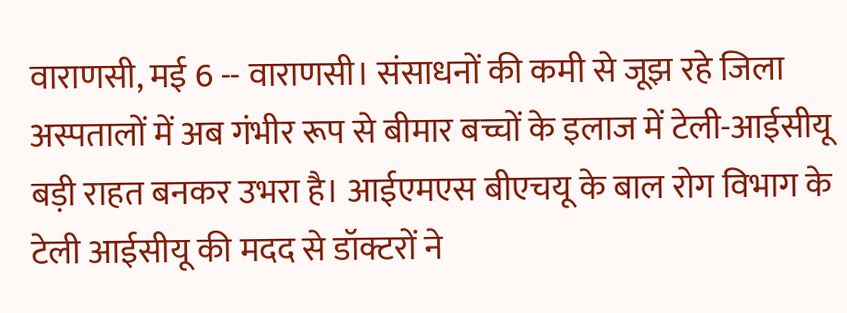वाराणसी, मई 6 -- वाराणसी। संसाधनों की कमी से जूझ रहे जिला अस्पतालों में अब गंभीर रूप से बीमार बच्चों के इलाज में टेली-आईसीयू बड़ी राहत बनकर उभरा है। आईएमएस बीएचयू के बाल रोग विभाग के टेली आईसीयू की मदद से डॉक्टरों ने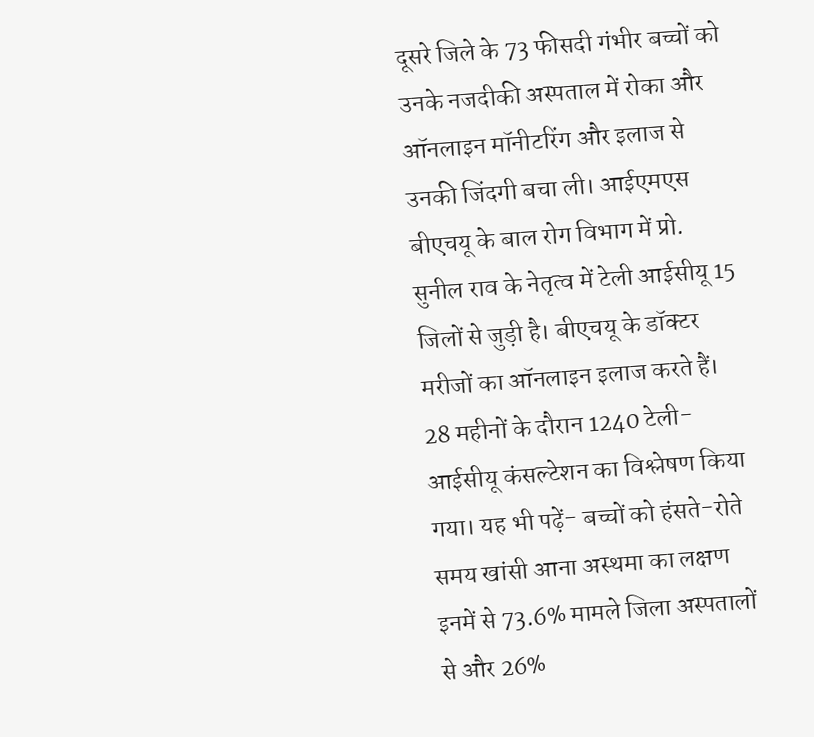दूसरे जिले के 73 फीसदी गंभीर बच्चों को उनके नजदीकी अस्पताल में रोका और ऑनलाइन मॉनीटरिंग और इलाज से उनकी जिंदगी बचा ली। आईएमएस बीएचयू के बाल रोग विभाग में प्रो. सुनील राव के नेतृत्व में टेली आईसीयू 15 जिलों से जुड़ी है। बीएचयू के डॉक्टर मरीजों का ऑनलाइन इलाज करते हैं। 28 महीनों के दौरान 1240 टेली-आईसीयू कंसल्टेशन का विश्लेषण किया गया। यह भी पढ़ें- बच्चों को हंसते-रोते समय खांसी आना अस्थमा का लक्षण इनमें से 73.6% मामले जिला अस्पतालों से और 26%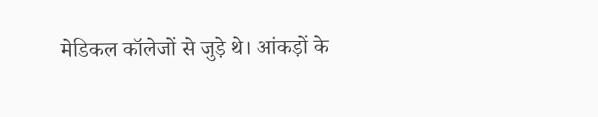मेडिकल कॉलेजों से जुड़े थे। आंकड़ों के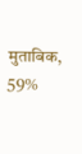मुताबिक, 59%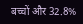बच्चों और 32.8%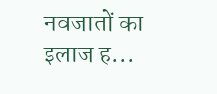नवजातों का इलाज ह...